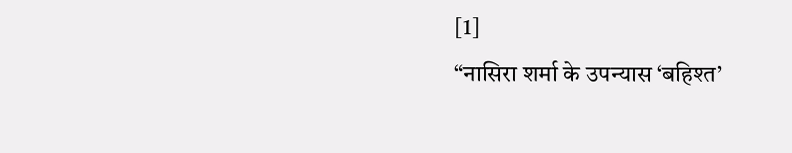[1]
“नासिरा शर्मा के उपन्यास ‘बहिश्त’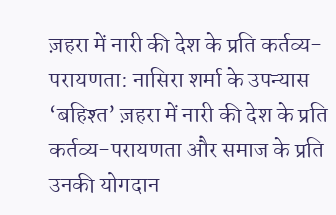ज़हरा में नारी की देश के प्रति कर्तव्य-परायणता: नासिरा शर्मा के उपन्यास ‘बहिश्त’ ज़हरा में नारी की देश के प्रति कर्तव्य-परायणता और समाज के प्रति उनकी योगदान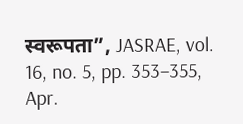स्वरूपता”, JASRAE, vol. 16, no. 5, pp. 353–355, Apr.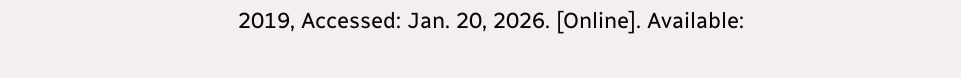2019, Accessed: Jan. 20, 2026. [Online]. Available: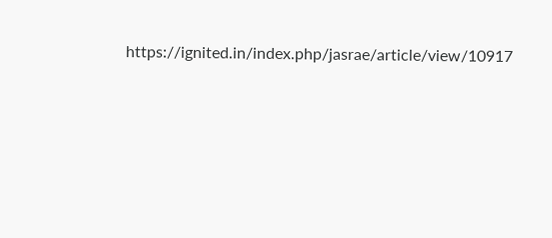https://ignited.in/index.php/jasrae/article/view/10917